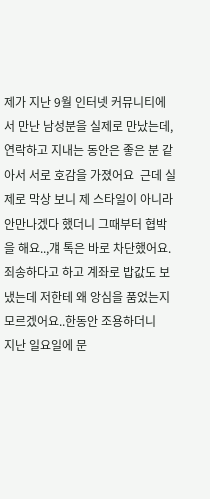제가 지난 9월 인터넷 커뮤니티에서 만난 남성분을 실제로 만났는데, 연락하고 지내는 동안은 좋은 분 같아서 서로 호감을 가졌어요  근데 실제로 막상 보니 제 스타일이 아니라 안만나겠다 했더니 그때부터 협박을 해요..,걔 톡은 바로 차단했어요.
죄송하다고 하고 계좌로 밥값도 보냈는데 저한테 왜 앙심을 품었는지 모르겠어요..한동안 조용하더니
지난 일요일에 문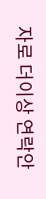자로 더이상 연락안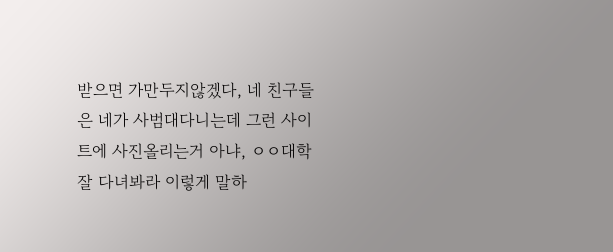받으면 가만두지않겠다, 네 친구들은 네가 사범대다니는데 그런 사이트에 사진올리는거 아냐, ㅇㅇ대학 잘 다녀봐라 이렇게 말하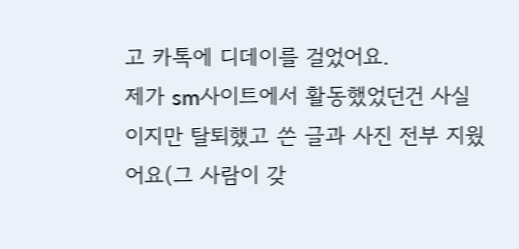고 카톡에 디데이를 걸었어요.
제가 sm사이트에서 활동했었던건 사실이지만 탈퇴했고 쓴 글과 사진 전부 지웠어요(그 사람이 갖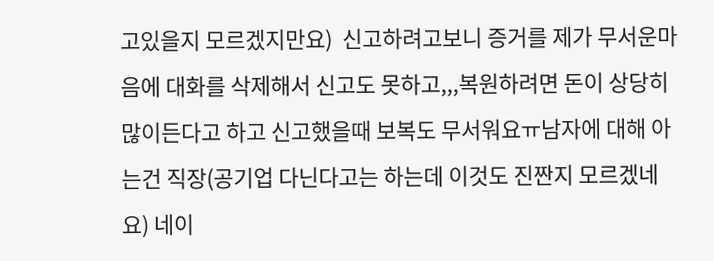고있을지 모르겠지만요)  신고하려고보니 증거를 제가 무서운마음에 대화를 삭제해서 신고도 못하고,,,복원하려면 돈이 상당히 많이든다고 하고 신고했을때 보복도 무서워요ㅠ남자에 대해 아는건 직장(공기업 다닌다고는 하는데 이것도 진짠지 모르겠네요) 네이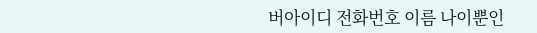버아이디 전화번호 이름 나이뿐인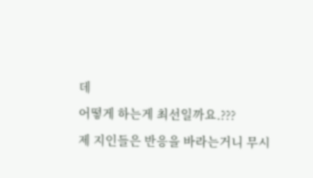데
어떻게 하는게 최선일까요.???
제 지인들은 반응을 바라는거니 무시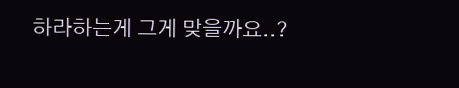하라하는게 그게 맞을까요..?